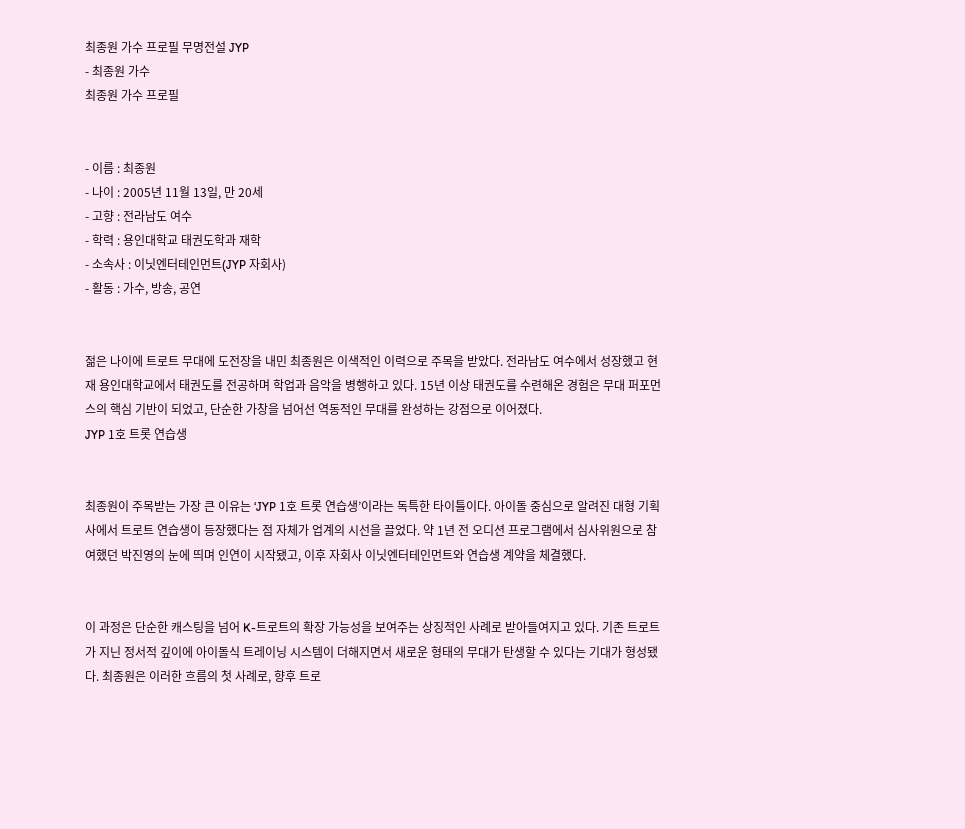최종원 가수 프로필 무명전설 JYP
- 최종원 가수
최종원 가수 프로필


- 이름 : 최종원
- 나이 : 2005년 11월 13일, 만 20세
- 고향 : 전라남도 여수
- 학력 : 용인대학교 태권도학과 재학
- 소속사 : 이닛엔터테인먼트(JYP 자회사)
- 활동 : 가수, 방송, 공연


젊은 나이에 트로트 무대에 도전장을 내민 최종원은 이색적인 이력으로 주목을 받았다. 전라남도 여수에서 성장했고 현재 용인대학교에서 태권도를 전공하며 학업과 음악을 병행하고 있다. 15년 이상 태권도를 수련해온 경험은 무대 퍼포먼스의 핵심 기반이 되었고, 단순한 가창을 넘어선 역동적인 무대를 완성하는 강점으로 이어졌다.
JYP 1호 트롯 연습생


최종원이 주목받는 가장 큰 이유는 ‘JYP 1호 트롯 연습생’이라는 독특한 타이틀이다. 아이돌 중심으로 알려진 대형 기획사에서 트로트 연습생이 등장했다는 점 자체가 업계의 시선을 끌었다. 약 1년 전 오디션 프로그램에서 심사위원으로 참여했던 박진영의 눈에 띄며 인연이 시작됐고, 이후 자회사 이닛엔터테인먼트와 연습생 계약을 체결했다.


이 과정은 단순한 캐스팅을 넘어 K-트로트의 확장 가능성을 보여주는 상징적인 사례로 받아들여지고 있다. 기존 트로트가 지닌 정서적 깊이에 아이돌식 트레이닝 시스템이 더해지면서 새로운 형태의 무대가 탄생할 수 있다는 기대가 형성됐다. 최종원은 이러한 흐름의 첫 사례로, 향후 트로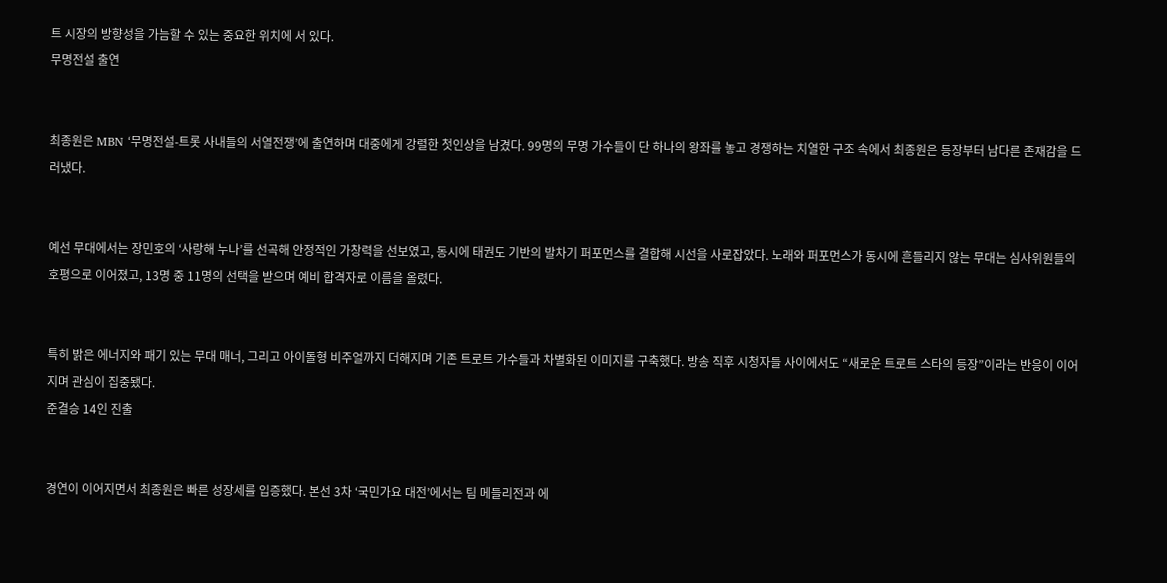트 시장의 방향성을 가늠할 수 있는 중요한 위치에 서 있다.
무명전설 출연


최종원은 MBN ‘무명전설-트롯 사내들의 서열전쟁’에 출연하며 대중에게 강렬한 첫인상을 남겼다. 99명의 무명 가수들이 단 하나의 왕좌를 놓고 경쟁하는 치열한 구조 속에서 최종원은 등장부터 남다른 존재감을 드러냈다.


예선 무대에서는 장민호의 ‘사랑해 누나’를 선곡해 안정적인 가창력을 선보였고, 동시에 태권도 기반의 발차기 퍼포먼스를 결합해 시선을 사로잡았다. 노래와 퍼포먼스가 동시에 흔들리지 않는 무대는 심사위원들의 호평으로 이어졌고, 13명 중 11명의 선택을 받으며 예비 합격자로 이름을 올렸다.


특히 밝은 에너지와 패기 있는 무대 매너, 그리고 아이돌형 비주얼까지 더해지며 기존 트로트 가수들과 차별화된 이미지를 구축했다. 방송 직후 시청자들 사이에서도 “새로운 트로트 스타의 등장”이라는 반응이 이어지며 관심이 집중됐다.
준결승 14인 진출


경연이 이어지면서 최종원은 빠른 성장세를 입증했다. 본선 3차 ‘국민가요 대전’에서는 팀 메들리전과 에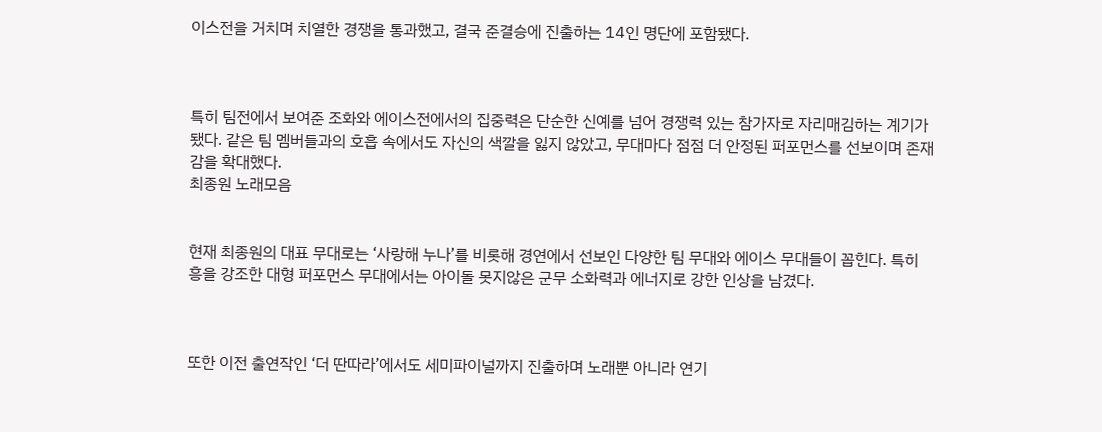이스전을 거치며 치열한 경쟁을 통과했고, 결국 준결승에 진출하는 14인 명단에 포함됐다.



특히 팀전에서 보여준 조화와 에이스전에서의 집중력은 단순한 신예를 넘어 경쟁력 있는 참가자로 자리매김하는 계기가 됐다. 같은 팀 멤버들과의 호흡 속에서도 자신의 색깔을 잃지 않았고, 무대마다 점점 더 안정된 퍼포먼스를 선보이며 존재감을 확대했다.
최종원 노래모음


현재 최종원의 대표 무대로는 ‘사랑해 누나’를 비롯해 경연에서 선보인 다양한 팀 무대와 에이스 무대들이 꼽힌다. 특히 흥을 강조한 대형 퍼포먼스 무대에서는 아이돌 못지않은 군무 소화력과 에너지로 강한 인상을 남겼다.



또한 이전 출연작인 ‘더 딴따라’에서도 세미파이널까지 진출하며 노래뿐 아니라 연기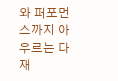와 퍼포먼스까지 아우르는 다재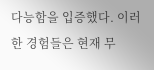다능함을 입증했다. 이러한 경험들은 현재 무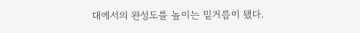대에서의 완성도를 높이는 밑거름이 됐다.